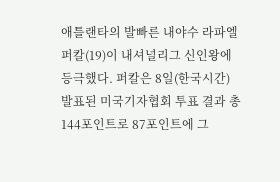애틀랜타의 발빠른 내야수 라파엘 퍼칼(19)이 내셔널리그 신인왕에
등극했다. 퍼칼은 8일(한국시간) 발표된 미국기자협회 투표 결과 총
144포인트로 87포인트에 그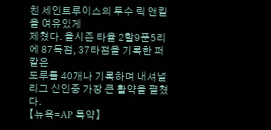친 세인트루이스의 투수 릭 앤킬을 여유있게
제쳤다. 올시즌 타율 2할9푼5리에 87득점, 37타점을 기록한 퍼칼은
도루를 40개나 기록하며 내셔널리그 신인중 가장 큰 활약을 펼쳤다.
【뉴욕=AP 특약】